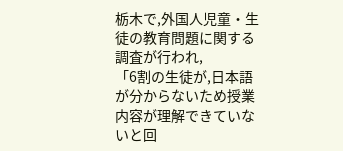栃木で,外国人児童・生徒の教育問題に関する調査が行われ,
「6割の生徒が,日本語が分からないため授業内容が理解できていないと回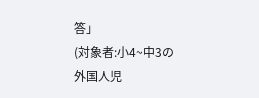答」
(対象者:小4~中3の外国人児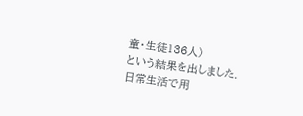童・生徒136人)
という結果を出しました.
日常生活で用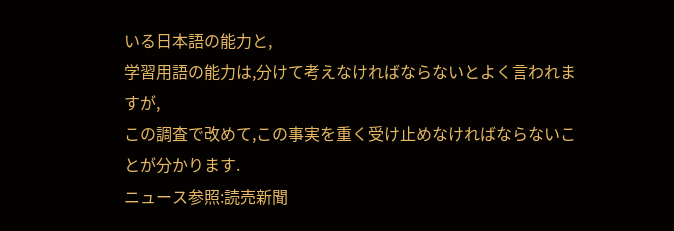いる日本語の能力と,
学習用語の能力は,分けて考えなければならないとよく言われますが,
この調査で改めて,この事実を重く受け止めなければならないことが分かります.
ニュース参照:読売新聞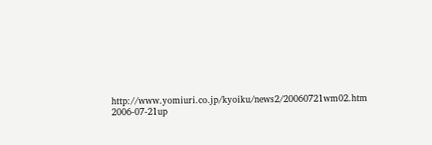http://www.yomiuri.co.jp/kyoiku/news2/20060721wm02.htm
2006-07-21up